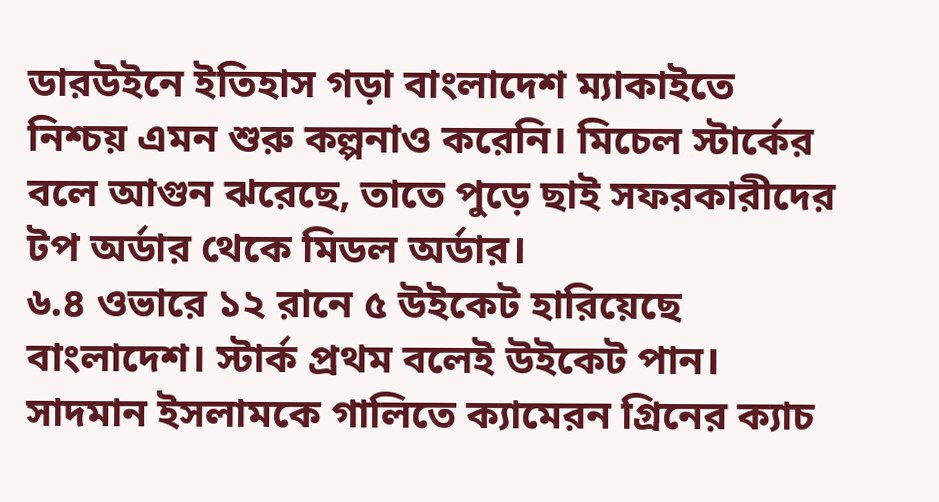ডারউইনে ইতিহাস গড়া বাংলাদেশ ম্যাকাইতে নিশ্চয় এমন শুরু কল্পনাও করেনি। মিচেল স্টার্কের বলে আগুন ঝরেছে, তাতে পুড়ে ছাই সফরকারীদের টপ অর্ডার থেকে মিডল অর্ডার।
৬.৪ ওভারে ১২ রানে ৫ উইকেট হারিয়েছে বাংলাদেশ। স্টার্ক প্রথম বলেই উইকেট পান। সাদমান ইসলামকে গালিতে ক্যামেরন গ্রিনের ক্যাচ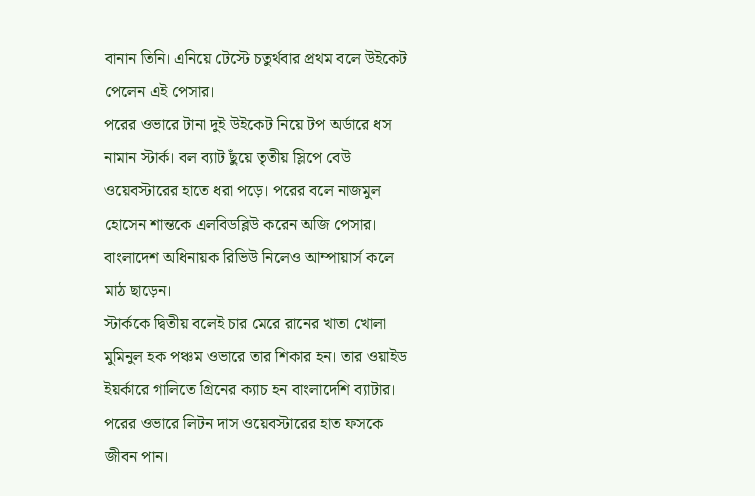বানান তিনি। এনিয়ে টেস্টে চতুর্থবার প্রথম বলে উইকেট পেলেন এই পেসার।
পরের ওভারে টানা দুই উইকেট নিয়ে টপ অর্ডারে ধস নামান স্টার্ক। বল ব্যাট ছুঁয়ে তৃতীয় স্লিপে বেউ ওয়েবস্টারের হাতে ধরা পড়ে। পরের বলে নাজমুল হোসেন শান্তকে এলবিডব্লিউ করেন অজি পেসার। বাংলাদেশ অধিনায়ক রিভিউ নিলেও আম্পায়ার্স কলে মাঠ ছাড়েন।
স্টার্ককে দ্বিতীয় বলেই চার মেরে রানের খাতা খোলা মুমিনুল হক পঞ্চম ওভারে তার শিকার হন। তার ওয়াইড ইয়র্কারে গালিতে গ্রিনের ক্যাচ হন বাংলাদেশি ব্যাটার। পরের ওভারে লিটন দাস ওয়েবস্টারের হাত ফসকে জীবন পান।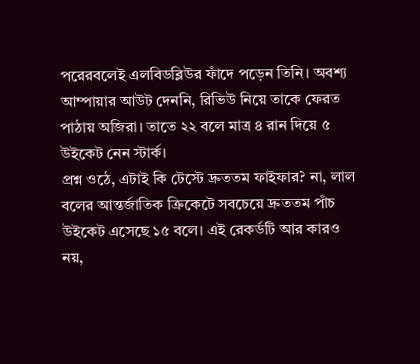পরেরবলেই এলবিডব্লিউর ফাঁদে পড়েন তিনি। অবশ্য আম্পায়ার আউট দেননি, রিভিউ নিয়ে তাকে ফেরত পাঠায় অজিরা। তাতে ২২ বলে মাত্র ৪ রান দিয়ে ৫ উইকেট নেন স্টার্ক।
প্রশ্ন ওঠে, এটাই কি টেস্টে দ্রুততম ফাইফার? না, লাল বলের আন্তর্জাতিক ক্রিকেটে সবচেয়ে দ্রুততম পাঁচ উইকেট এসেছে ১৫ বলে। এই রেকর্ডটি আর কারও নয়,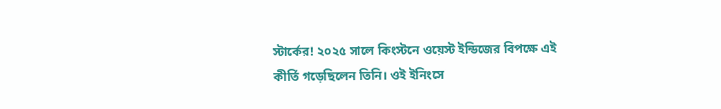স্টার্কের! ২০২৫ সালে কিংস্টনে ওয়েস্ট ইন্ডিজের বিপক্ষে এই কীর্তি গড়েছিলেন তিনি। ওই ইনিংসে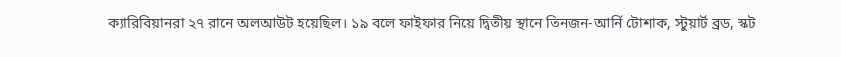ক্যারিবিয়ানরা ২৭ রানে অলআউট হয়েছিল। ১৯ বলে ফাইফার নিয়ে দ্বিতীয় স্থানে তিনজন-আর্নি টোশাক, স্টুয়ার্ট ব্রড, স্কট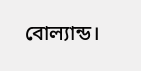বোল্যান্ড।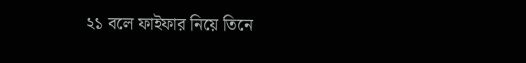২১ বলে ফাইফার নিয়ে তিনে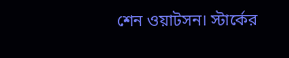শেন ওয়াটসন। স্টার্কের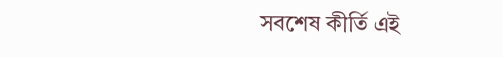সবশেষ কীর্তি এই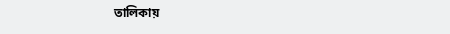তালিকায়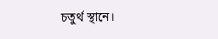চতুর্থ স্থানে।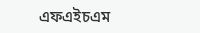এফএইচএম